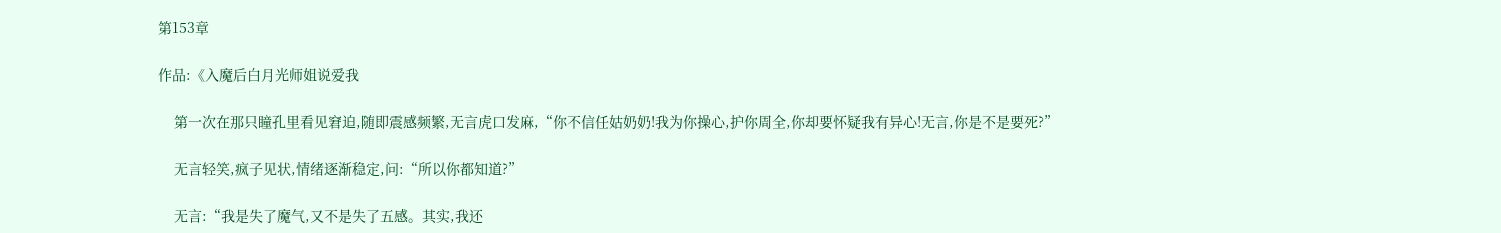第153章

作品:《入魔后白月光师姐说爱我

    第一次在那只瞳孔里看见窘迫,随即震感频繁,无言虎口发麻,“你不信任姑奶奶!我为你操心,护你周全,你却要怀疑我有异心!无言,你是不是要死?”

    无言轻笑,疯子见状,情绪逐渐稳定,问:“所以你都知道?”

    无言:“我是失了魔气,又不是失了五感。其实,我还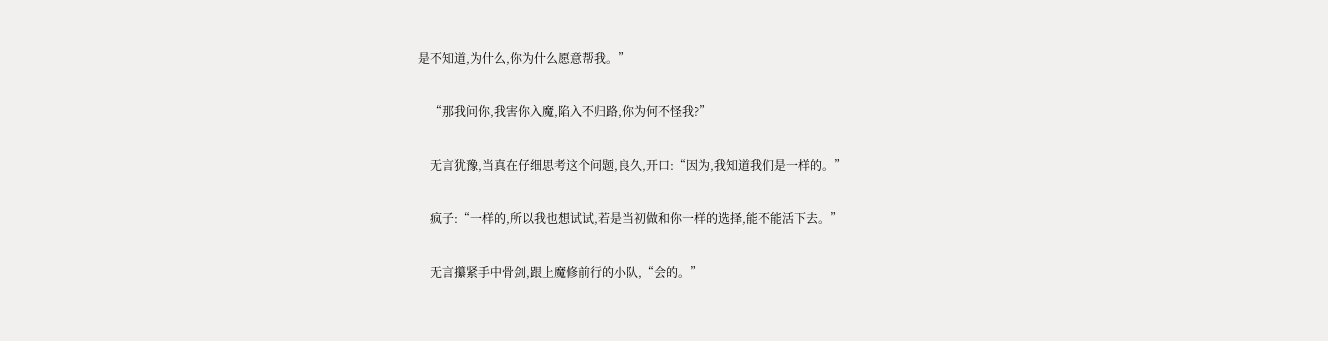是不知道,为什么,你为什么愿意帮我。”

    “那我问你,我害你入魔,陷入不归路,你为何不怪我?”

    无言犹豫,当真在仔细思考这个问题,良久,开口:“因为,我知道我们是一样的。”

    疯子:“一样的,所以我也想试试,若是当初做和你一样的选择,能不能活下去。”

    无言攥紧手中骨剑,跟上魔修前行的小队,“会的。”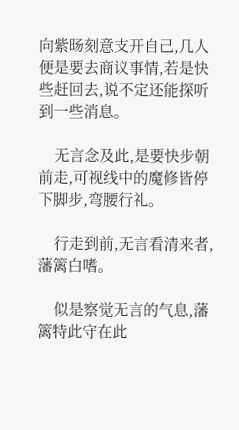向紫旸刻意支开自己,几人便是要去商议事情,若是快些赶回去,说不定还能探听到一些消息。

    无言念及此,是要快步朝前走,可视线中的魔修皆停下脚步,弯腰行礼。

    行走到前,无言看清来者,藩篱白嗜。

    似是察觉无言的气息,藩篱特此守在此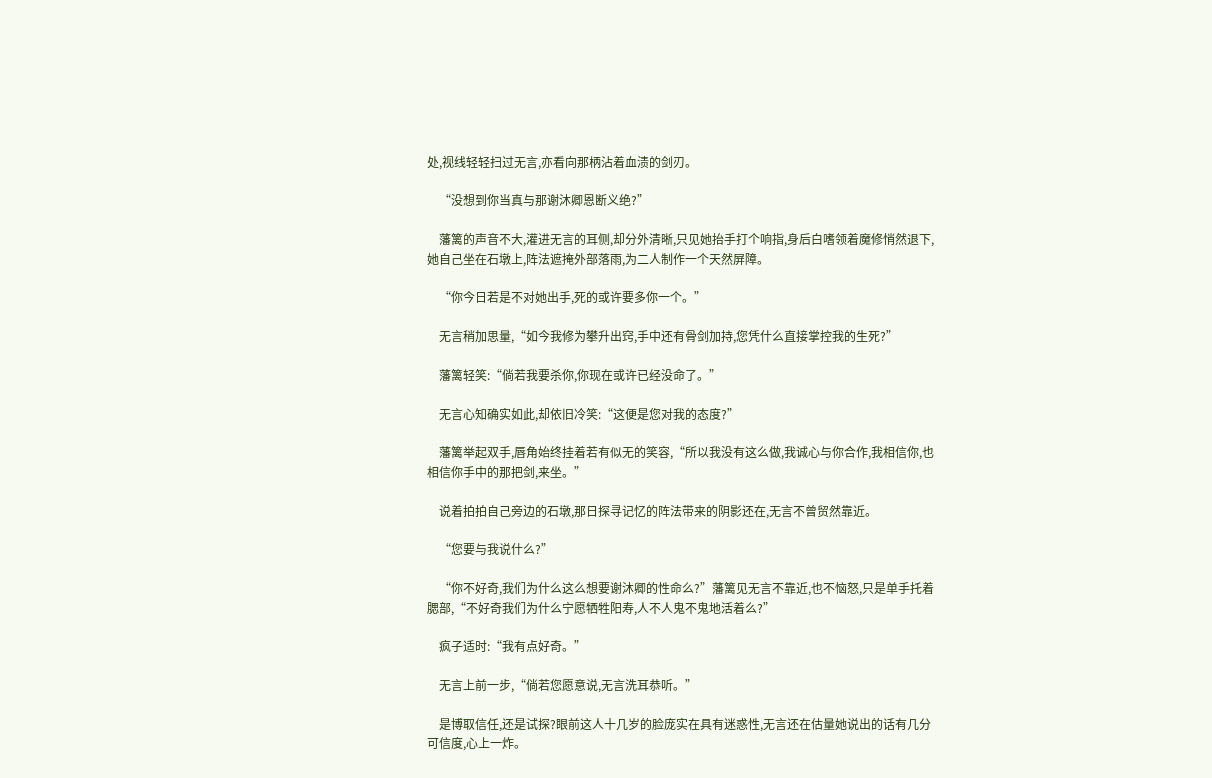处,视线轻轻扫过无言,亦看向那柄沾着血渍的剑刃。

    “没想到你当真与那谢沐卿恩断义绝?”

    藩篱的声音不大,灌进无言的耳侧,却分外清晰,只见她抬手打个响指,身后白嗜领着魔修悄然退下,她自己坐在石墩上,阵法遮掩外部落雨,为二人制作一个天然屏障。

    “你今日若是不对她出手,死的或许要多你一个。”

    无言稍加思量,“如今我修为攀升出窍,手中还有骨剑加持,您凭什么直接掌控我的生死?”

    藩篱轻笑:“倘若我要杀你,你现在或许已经没命了。”

    无言心知确实如此,却依旧冷笑:“这便是您对我的态度?”

    藩篱举起双手,唇角始终挂着若有似无的笑容,“所以我没有这么做,我诚心与你合作,我相信你,也相信你手中的那把剑,来坐。”

    说着拍拍自己旁边的石墩,那日探寻记忆的阵法带来的阴影还在,无言不曾贸然靠近。

    “您要与我说什么?”

    “你不好奇,我们为什么这么想要谢沐卿的性命么?”藩篱见无言不靠近,也不恼怒,只是单手托着腮部,“不好奇我们为什么宁愿牺牲阳寿,人不人鬼不鬼地活着么?”

    疯子适时:“我有点好奇。”

    无言上前一步,“倘若您愿意说,无言洗耳恭听。”

    是博取信任,还是试探?眼前这人十几岁的脸庞实在具有迷惑性,无言还在估量她说出的话有几分可信度,心上一炸。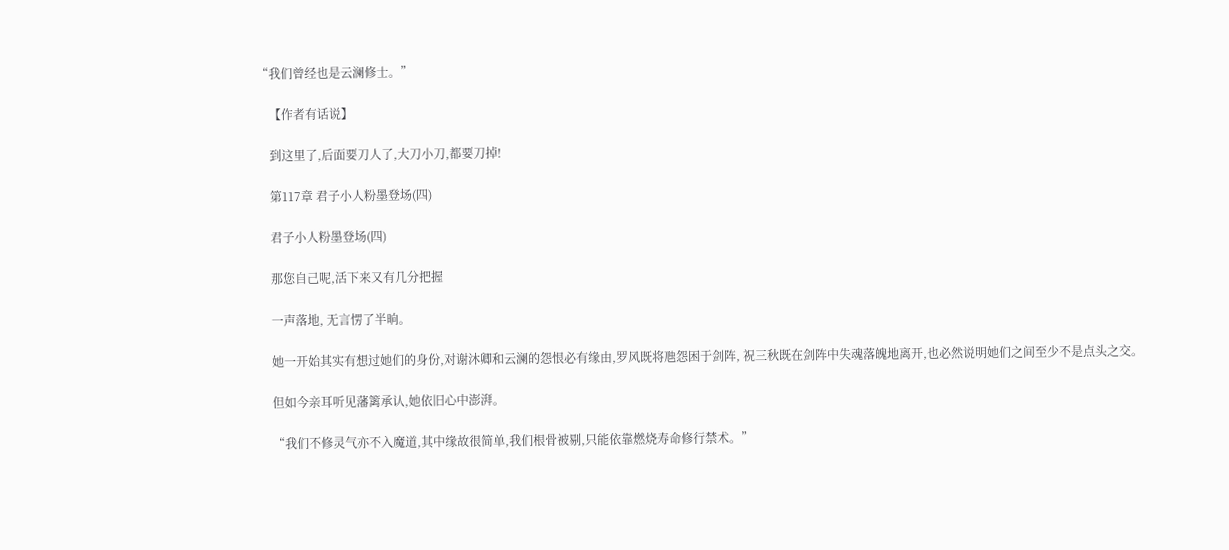“我们曾经也是云澜修士。”

    【作者有话说】

    到这里了,后面要刀人了,大刀小刀,都要刀掉!

    第117章 君子小人粉墨登场(四)

    君子小人粉墨登场(四)

    那您自己呢,活下来又有几分把握

    一声落地, 无言愣了半晌。

    她一开始其实有想过她们的身份,对谢沐卿和云澜的怨恨必有缘由,罗风既将虺怨困于剑阵, 祝三秋既在剑阵中失魂落魄地离开,也必然说明她们之间至少不是点头之交。

    但如今亲耳听见藩篱承认,她依旧心中澎湃。

    “我们不修灵气亦不入魔道,其中缘故很简单,我们根骨被剔,只能依靠燃烧寿命修行禁术。”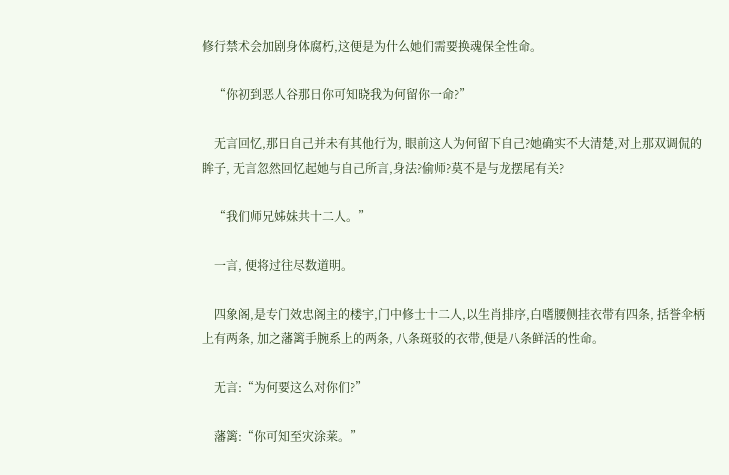修行禁术会加剧身体腐朽,这便是为什么她们需要换魂保全性命。

    “你初到恶人谷那日你可知晓我为何留你一命?”

    无言回忆,那日自己并未有其他行为, 眼前这人为何留下自己?她确实不大清楚,对上那双调侃的眸子, 无言忽然回忆起她与自己所言,身法?偷师?莫不是与龙摆尾有关?

    “我们师兄姊妹共十二人。”

    一言, 便将过往尽数道明。

    四象阁,是专门效忠阁主的楼宇,门中修士十二人,以生肖排序,白嗜腰侧挂衣带有四条, 括誉伞柄上有两条, 加之藩篱手腕系上的两条, 八条斑驳的衣带,便是八条鲜活的性命。

    无言:“为何要这么对你们?”

    藩篱:“你可知至灾涂莱。”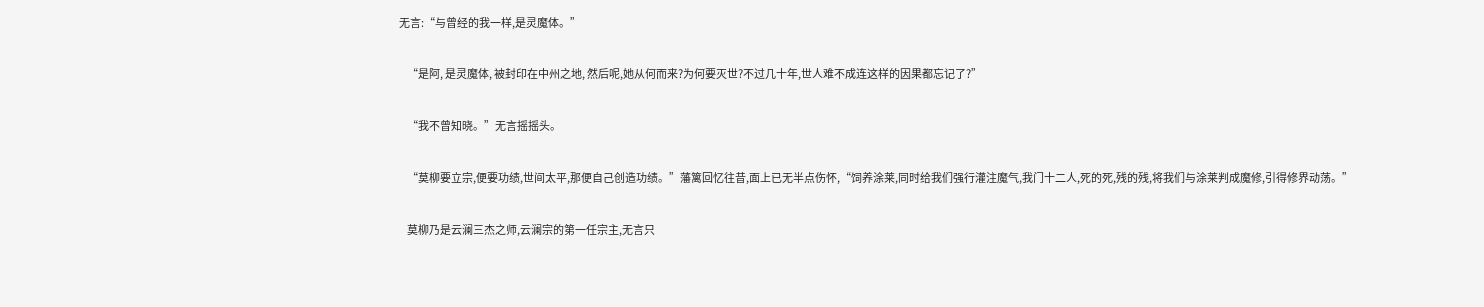无言:“与曾经的我一样,是灵魔体。”

    “是阿, 是灵魔体, 被封印在中州之地, 然后呢,她从何而来?为何要灭世?不过几十年,世人难不成连这样的因果都忘记了?”

    “我不曾知晓。”无言摇摇头。

    “莫柳要立宗,便要功绩,世间太平,那便自己创造功绩。”藩篱回忆往昔,面上已无半点伤怀,“饲养涂莱,同时给我们强行灌注魔气,我门十二人,死的死,残的残,将我们与涂莱判成魔修,引得修界动荡。”

    莫柳乃是云澜三杰之师,云澜宗的第一任宗主,无言只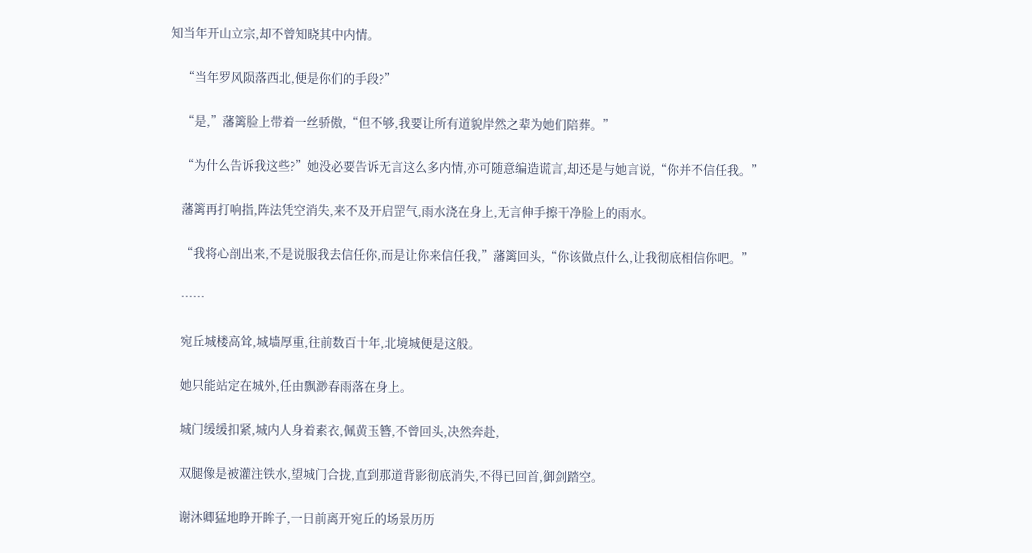知当年开山立宗,却不曾知晓其中内情。

    “当年罗风陨落西北,便是你们的手段?”

    “是,”藩篱脸上带着一丝骄傲,“但不够,我要让所有道貌岸然之辈为她们陪葬。”

    “为什么告诉我这些?”她没必要告诉无言这么多内情,亦可随意编造谎言,却还是与她言说,“你并不信任我。”

    藩篱再打响指,阵法凭空消失,来不及开启罡气,雨水浇在身上,无言伸手擦干净脸上的雨水。

    “我将心剖出来,不是说服我去信任你,而是让你来信任我,”藩篱回头,“你该做点什么,让我彻底相信你吧。”

    ……

    宛丘城楼高耸,城墙厚重,往前数百十年,北境城便是这般。

    她只能站定在城外,任由飘渺春雨落在身上。

    城门缓缓扣紧,城内人身着素衣,佩黄玉簪,不曾回头,决然奔赴,

    双腿像是被灌注铁水,望城门合拢,直到那道背影彻底消失,不得已回首,御剑踏空。

    谢沐卿猛地睁开眸子,一日前离开宛丘的场景历历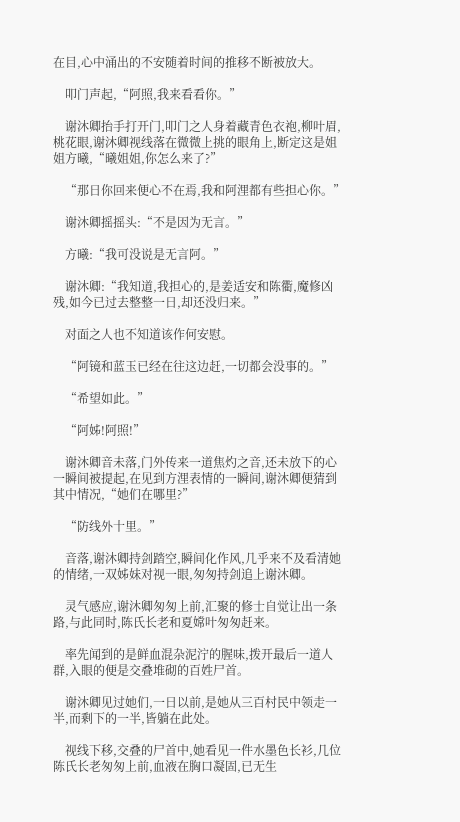在目,心中涌出的不安随着时间的推移不断被放大。

    叩门声起,“阿照,我来看看你。”

    谢沐卿抬手打开门,叩门之人身着藏青色衣袍,柳叶眉,桃花眼,谢沐卿视线落在微微上挑的眼角上,断定这是姐姐方曦,“曦姐姐,你怎么来了?”

    “那日你回来便心不在焉,我和阿浬都有些担心你。”

    谢沐卿摇摇头:“不是因为无言。”

    方曦:“我可没说是无言阿。”

    谢沐卿:“我知道,我担心的,是姜适安和陈衢,魔修凶残,如今已过去整整一日,却还没归来。”

    对面之人也不知道该作何安慰。

    “阿镜和蓝玉已经在往这边赶,一切都会没事的。”

    “希望如此。”

    “阿姊!阿照!”

    谢沐卿音未落,门外传来一道焦灼之音,还未放下的心一瞬间被提起,在见到方浬表情的一瞬间,谢沐卿便猜到其中情况,“她们在哪里?”

    “防线外十里。”

    音落,谢沐卿持剑踏空,瞬间化作风,几乎来不及看清她的情绪,一双姊妹对视一眼,匆匆持剑追上谢沐卿。

    灵气感应,谢沐卿匆匆上前,汇聚的修士自觉让出一条路,与此同时,陈氏长老和夏嫦叶匆匆赶来。

    率先闻到的是鲜血混杂泥泞的腥味,拨开最后一道人群,入眼的便是交叠堆砌的百姓尸首。

    谢沐卿见过她们,一日以前,是她从三百村民中领走一半,而剩下的一半,皆躺在此处。

    视线下移,交叠的尸首中,她看见一件水墨色长衫,几位陈氏长老匆匆上前,血液在胸口凝固,已无生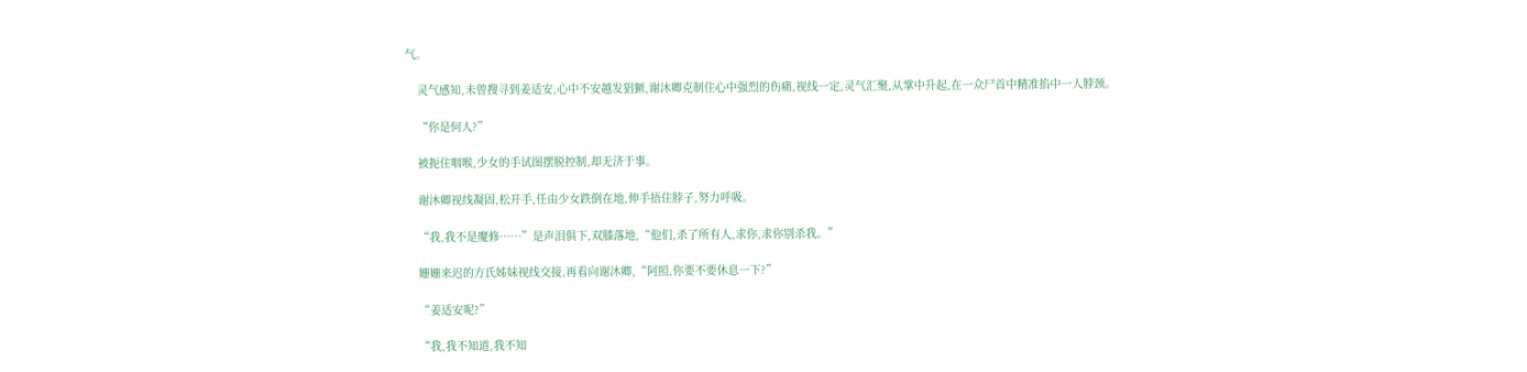气。

    灵气感知,未曾搜寻到姜适安,心中不安越发猖獗,谢沐卿克制住心中强烈的伤痛,视线一定,灵气汇聚,从掌中升起,在一众尸首中精准掐中一人脖颈。

    “你是何人?”

    被扼住咽喉,少女的手试图摆脱控制,却无济于事。

    谢沐卿视线凝固,松开手,任由少女跌倒在地,伸手捂住脖子,努力呼吸。

    “我,我不是魔修……”是声泪俱下,双膝落地,“他们,杀了所有人,求你,求你别杀我。”

    姗姗来迟的方氏姊妹视线交接,再看向谢沐卿,“阿照,你要不要休息一下?”

    “姜适安呢?”

    “我,我不知道,我不知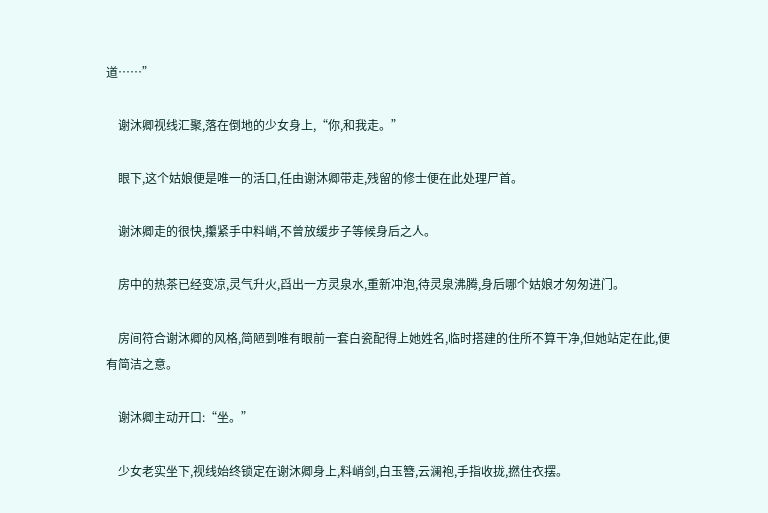道……”

    谢沐卿视线汇聚,落在倒地的少女身上,“你,和我走。”

    眼下,这个姑娘便是唯一的活口,任由谢沐卿带走,残留的修士便在此处理尸首。

    谢沐卿走的很快,攥紧手中料峭,不曾放缓步子等候身后之人。

    房中的热茶已经变凉,灵气升火,舀出一方灵泉水,重新冲泡,待灵泉沸腾,身后哪个姑娘才匆匆进门。

    房间符合谢沐卿的风格,简陋到唯有眼前一套白瓷配得上她姓名,临时搭建的住所不算干净,但她站定在此,便有简洁之意。

    谢沐卿主动开口:“坐。”

    少女老实坐下,视线始终锁定在谢沐卿身上,料峭剑,白玉簪,云澜袍,手指收拢,撚住衣摆。